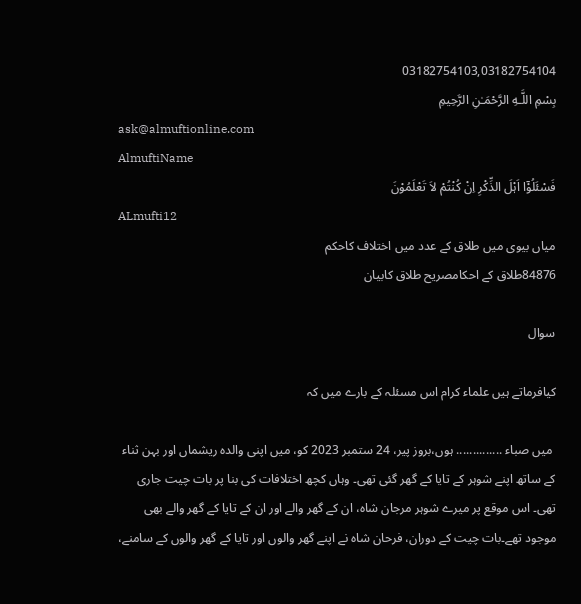03182754103,03182754104
بِسْمِ اللَّـهِ الرَّحْمَـٰنِ الرَّحِيمِ
ask@almuftionline.com
AlmuftiName
فَسْئَلُوْٓا اَہْلَ الذِّکْرِ اِنْ کُنْتُمْ لاَ تَعْلَمُوْنَ
ALmufti12
میاں بیوی میں طلاق کے عدد میں اختلاف کاحکم
84876طلاق کے احکامصریح طلاق کابیان

سوال

کیافرماتے ہیں علماء کرام اس مسئلہ کے بارے میں کہ

 میں صباء .............. ہوں،بروز پیر، 24 ستمبر 2023 کو، میں اپنی والدہ ریشماں اور بہن ثناء کے ساتھ اپنے شوہر کے تایا کے گھر گئی تھی۔ وہاں کچھ اختلافات کی بنا پر بات چیت جاری تھی۔ اس موقع پر میرے شوہر مرجان شاہ، ان کے گھر والے اور ان کے تایا کے گھر والے بھی موجود تھے۔بات چیت کے دوران، فرحان شاہ نے اپنے گھر والوں اور تایا کے گھر والوں کے سامنے،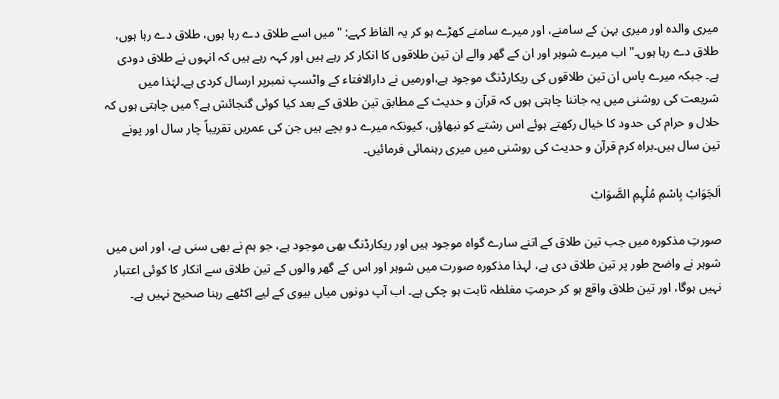میری والدہ اور میری بہن کے سامنے، اور میرے سامنے کھڑے ہو کر یہ الفاظ کہے: "میں اسے طلاق دے رہا ہوں، طلاق دے رہا ہوں، طلاق دے رہا ہوں۔"اب میرے شوہر اور ان کے گھر والے ان تین طلاقوں کا انکار کر رہے ہیں اور کہہ رہے ہیں کہ انہوں نے طلاق دودی ہے۔ جبکہ میرے پاس ان تین طلاقوں کی ریکارڈنگ موجود ہے،اورمیں نے دارالافتاء کے واٹسپ نمبرپر ارسال کردی ہے۔لہٰذا میں شریعت کی روشنی میں یہ جاننا چاہتی ہوں کہ قرآن و حدیث کے مطابق تین طلاق کے بعد کیا کوئی گنجائش ہے؟ میں چاہتی ہوں کہ حلال و حرام کی حدود کا خیال رکھتے ہوئے اس رشتے کو نبھاؤں، کیونکہ میرے دو بچے ہیں جن کی عمریں تقریباً چار سال اور پونے تین سال ہیں۔براہ کرم قرآن و حدیث کی روشنی میں میری رہنمائی فرمائیں۔

اَلجَوَابْ بِاسْمِ مُلْہِمِ الصَّوَابْ

صورتِ مذکورہ میں جب تین طلاق کے اتنے سارے گواہ موجود ہیں اور ریکارڈنگ بھی موجود ہے، جو ہم نے بھی سنی ہے، اور اس میں شوہر نے واضح طور پر تین طلاق دی ہے، لہذا مذکورہ صورت میں شوہر اور اس کے گھر والوں کے تین طلاق سے انکار کا کوئی اعتبار نہیں ہوگا، اور تین طلاق واقع ہو کر حرمتِ مغلظہ ثابت ہو چکی ہے۔ اب آپ دونوں میاں بیوی کے لیے اکٹھے رہنا صحیح نہیں ہے۔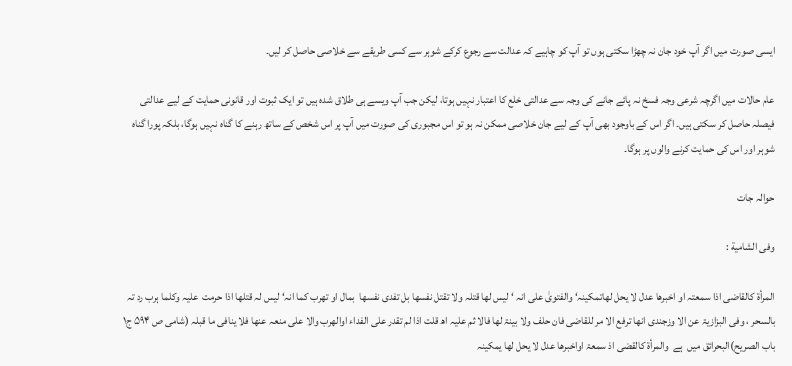ایسی صورت میں اگر آپ خود جان نہ چھڑا سکتی ہوں تو آپ کو چاہیے کہ عدالت سے رجوع کرکے شوہر سے کسی طریقے سے خلاصی حاصل کر لیں۔

عام حالات میں اگرچہ شرعی وجہ فسخ نہ پائے جانے کی وجہ سے عدالتی خلع کا اعتبار نہیں ہوتا، لیکن جب آپ ویسے ہی طلاق شدہ ہیں تو ایک ثبوت اور قانونی حمایت کے لیے عدالتی فیصلہ حاصل کر سکتی ہیں۔ اگر اس کے باوجود بھی آپ کے لیے جان خلاصی ممکن نہ ہو تو اس مجبوری کی صورت میں آپ پر اس شخص کے ساتھ رہنے کا گناہ نہیں ہوگا، بلکہ پورا گناہ شوہر اور اس کی حمایت کرنے والوں پر ہوگا۔

حوالہ جات

وفی الشامیة :

المرأۃ کالقاضی اذا سمعتہ او اخبرھا عدل لا یحل لھاتمکینہ‘ والفتویٰ علی انہ ‘ لیس لھا قتلہ ولا تقتل نفسھا بل تفدی نفسھا  بمال او تھرب کما انہ‘ لیس لہ قتلھا اذا حرمت  علیہ وکلما ہرب رد تہ بالسحر ، وفی البزازیۃ عن الا وزجندی انھا ترفع الا مر للقاضی فان حلف ولا بینۃ لھا فالا ثم علیہ اھ قلت اذا لم تقدر علی الفداء اوالھرب والا علی منعہ عنھا فلا ینافی ما قبلہ (شامی ص ۵۹۴ ج۱ باب الصریح)البحرائق میں  ہے  والمرأۃ کالقضی اذ سمعۃ اواخبرھا عدل لا یحل لھا یمکینہ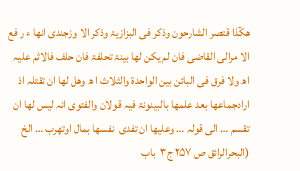ھکٓذا قتصر الشارحون وذکر فی البزازیۃ وذکر الا وزجندی انھا ء ر فع الا مرالی القاضی فان لم یکن لھا بینۃ تحلفۃ فان حلف فالاثم علیہ اھ ولا فرق فی البائن بین الواحدۃ والثلاث ا ھ وھل لھا ان تقتلہ اذ ارادجماعھا بعد علمھا بالبینونۃ فیہ قولان والفتوی انہ لیس لھا ان تقسم … الی قولہ … وعلیھا ان تفدی  نفسھا بمال اوتھرب … الخ (البحرالرائق ص ۲۵۷ ج۳  باب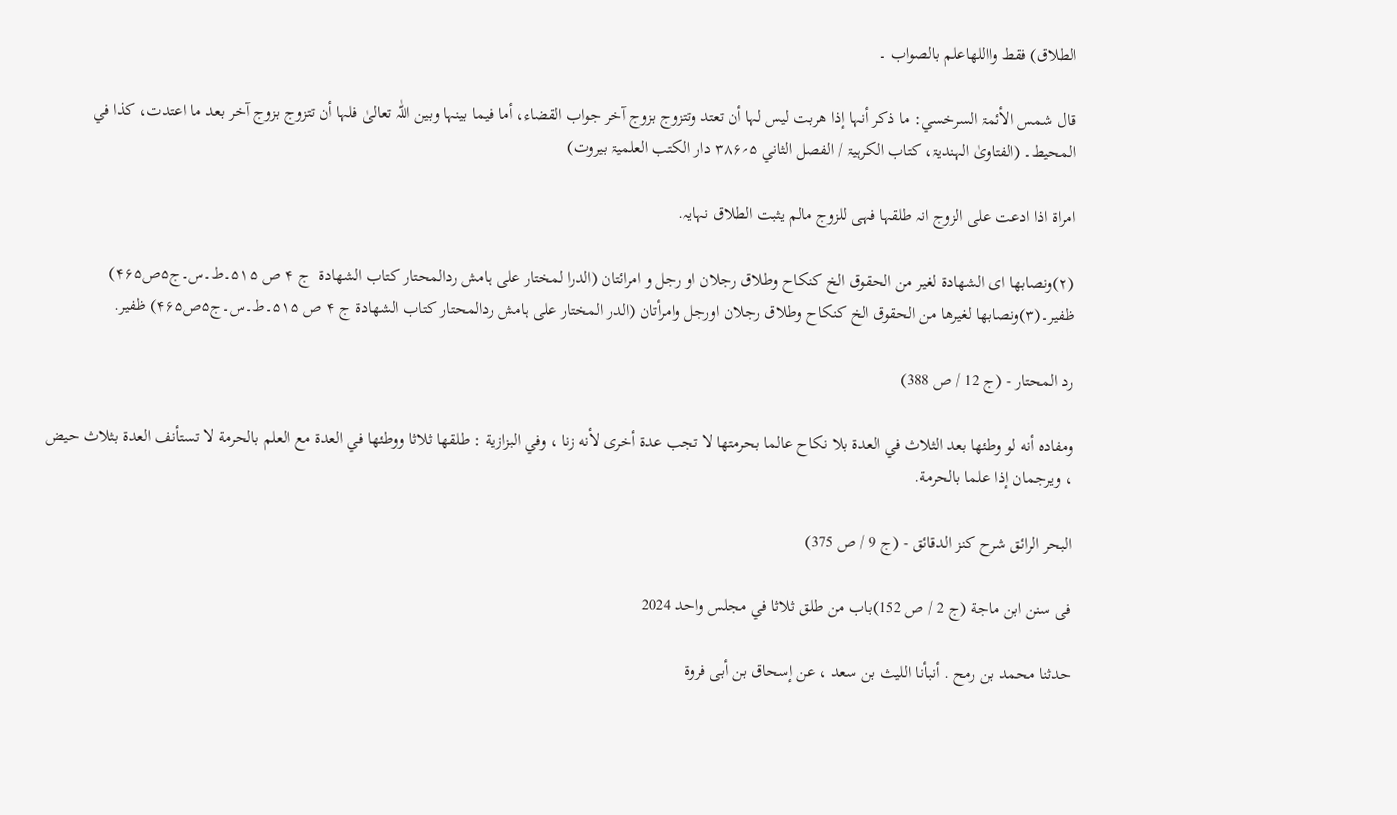الطلاق) فقط وااللهاعلم بالصواب ۔

قال شمس الأئمۃ السرخسي: ما ذکر أنہا إذا ھربت لیس لہا أن تعتد وتتزوج بزوج آخر جواب القضاء، أما فیما بینہا وبین اللّٰہ تعالیٰ فلہا أن تتزوج بزوج آخر بعد ما اعتدت، کذا في المحیط۔ (الفتاویٰ الہندیۃ، کتاب الکرہیۃ / الفصل الثاني ۵؍۳۸۶ دار الکتب العلمیۃ بیروت)

امراۃ اذا ادعت علی الزوج انہ طلقہا فہی للزوج مالم یثبت الطلاق نہایہ.

(۲)ونصابھا ای الشھادۃ لغیر من الحقوق الخ کنکاح وطلاق رجلان او رجل و امرائتان (الدرا لمختار علی ہامش ردالمحتار کتاب الشھادۃ  ج ۴ ص ۵۱۵۔ط۔س۔ج۵ص۴۶۵) ظفیر۔(۳)ونصابھا لغیرھا من الحقوق الخ کنکاح وطلاق رجلان اورجل وامرأتان (الدر المختار علی ہامش ردالمحتار کتاب الشھادۃ ج ۴ ص ۵۱۵۔ط۔س۔ج۵ص۴۶۵) ظفیر.

رد المحتار - (ج 12 / ص 388)

ومفاده أنه لو وطئها بعد الثلاث في العدة بلا نكاح عالما بحرمتها لا تجب عدة أخرى لأنه زنا ، وفي البزازية : طلقها ثلاثا ووطئها في العدة مع العلم بالحرمة لا تستأنف العدة بثلاث حيض ، ويرجمان إذا علما بالحرمة.

البحر الرائق شرح كنز الدقائق - (ج 9 / ص 375)

فی سنن ابن ماجة (ج 2 / ص 152)باب من طلق ثلاثا في مجلس واحد 2024

حدثنا محمد بن رمح . أنبأنا الليث بن سعد ، عن إسحاق بن أبى فروة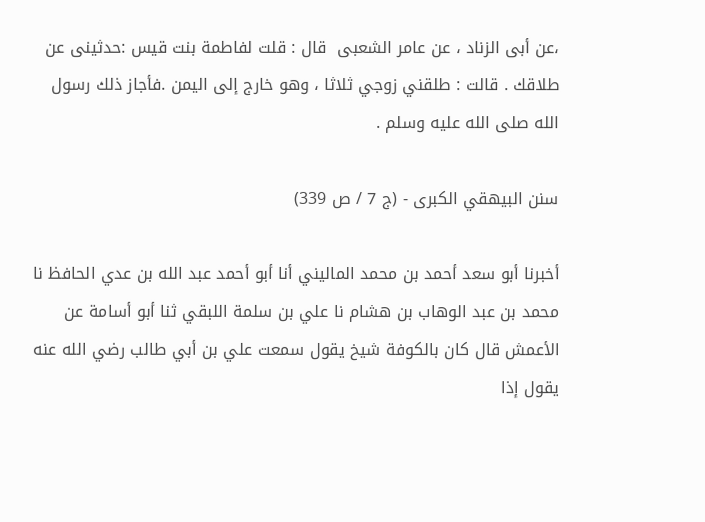،عن أبى الزناد ، عن عامر الشعبى  قال : قلت لفاطمة بنت قيس :حدثينى عن طلاقك . قالت : طلقني زوجي ثلاثا ، وهو خارج إلى اليمن .فأجاز ذلك رسول الله صلى الله عليه وسلم .

سنن البيهقي الكبرى - (ج 7 / ص 339)

أخبرنا أبو سعد أحمد بن محمد الماليني أنا أبو أحمد عبد الله بن عدي الحافظ نا محمد بن عبد الوهاب بن هشام نا علي بن سلمة اللبقي ثنا أبو أسامة عن الأعمش قال كان بالكوفة شيخ يقول سمعت علي بن أبي طالب رضي الله عنه يقول إذا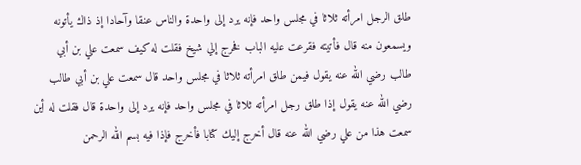طلق الرجل امرأته ثلاثا في مجلس واحد فإنه يرد إلى واحدة والناس عنقا وآحادا إذ ذاك يأتونه ويسمعون منه قال فأتيته فقرعت عليه الباب فخرج إلي شيخ فقلت له كيف سمعت علي بن أبي طالب رضي الله عنه يقول فيمن طلق امرأته ثلاثا في مجلس واحد قال سمعت علي بن أبي طالب رضي الله عنه يقول إذا طلق رجل امرأته ثلاثا في مجلس واحد فإنه يرد إلى واحدة قال فقلت له أين سمعت هذا من علي رضي الله عنه قال أخرج إليك كتابا فأخرج فإذا فيه بسم الله الرحمن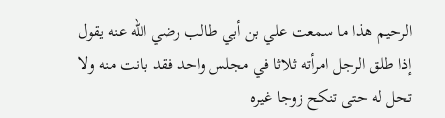الرحيم هذا ما سمعت علي بن أبي طالب رضي الله عنه يقول إذا طلق الرجل امرأته ثلاثا في مجلس واحد فقد بانت منه ولا تحل له حتى تنكح زوجا غيره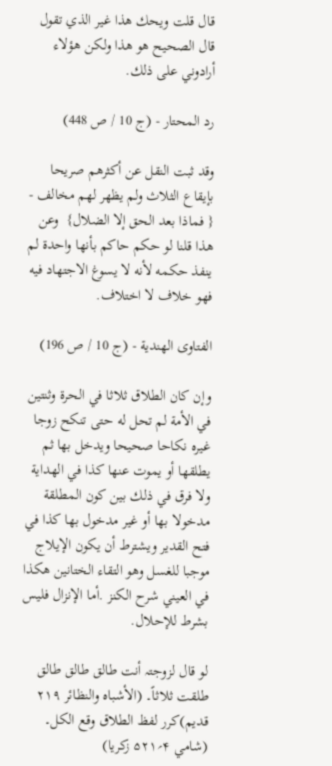قال قلت ويحك هذا غير الذي تقول قال الصحيح هو هذا ولكن هؤلاء أرادوني على ذلك.

رد المحتار - (ج 10 / ص 448)

وقد ثبت النقل عن أكثرهم صريحا بإيقاع الثلاث ولم يظهر لهم مخالف - { فماذا بعد الحق إلا الضلال}  وعن هذا قلنا لو حكم حاكم بأنها واحدة لم ينفذ حكمه لأنه لا يسوغ الاجتهاد فيه فهو خلاف لا اختلاف.

الفتاوى الهندية - (ج 10 / ص 196)

وإن كان الطلاق ثلاثا في الحرة وثنتين في الأمة لم تحل له حتى تنكح زوجا غيره نكاحا صحيحا ويدخل بها ثم يطلقها أو يموت عنها كذا في الهداية ولا فرق في ذلك بين كون المطلقة مدخولا بها أو غير مدخول بها كذا في فتح القدير ويشترط أن يكون الإيلاج موجبا للغسل وهو التقاء الختانين هكذا في العيني شرح الكنز .أما الإنزال فليس بشرط للإحلال.

لو قال لزوجتہ أنت طالق طالق طالق طلقت ثلاثاً۔ (الأشباہ والنظائر ۲۱۹ قدیم)کرر لفظ الطلاق وقع الکل۔ (شامي ۴؍۵۲۱ زکریا)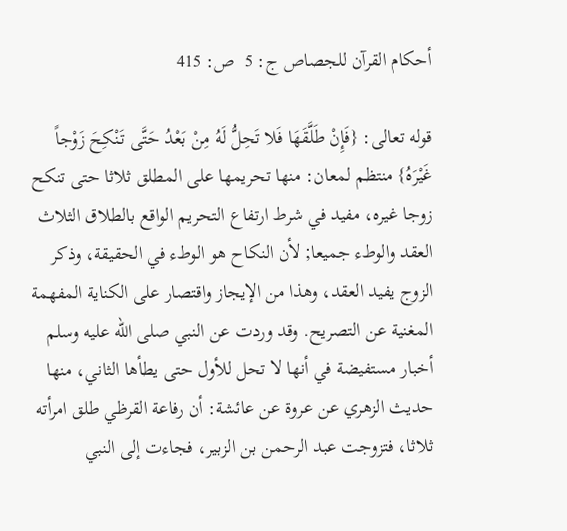أحكام القرآن للجصاص ج: 5  ص: 415

قوله تعالى: {فَإِنْ طَلَّقَهَا فَلا تَحِلُّ لَهُ مِنْ بَعْدُ حَتَّى تَنْكِحَ زَوْجاً غَيْرَهُ} منتظم لمعان: منها تحريمها على المطلق ثلاثا حتى تنكح زوجا غيره، مفيد في شرط ارتفاع التحريم الواقع بالطلاق الثلاث العقد والوطء جميعا; لأن النكاح هو الوطء في الحقيقة، وذكر الزوج يفيد العقد، وهذا من الإيجاز واقتصار على الكناية المفهمة المغنية عن التصريح. وقد وردت عن النبي صلى الله عليه وسلم أخبار مستفيضة في أنها لا تحل للأول حتى يطأها الثاني، منها حديث الزهري عن عروة عن عائشة: أن رفاعة القرظي طلق امرأته ثلاثا، فتزوجت عبد الرحمن بن الزبير، فجاءت إلى النبي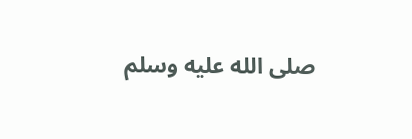صلى الله عليه وسلم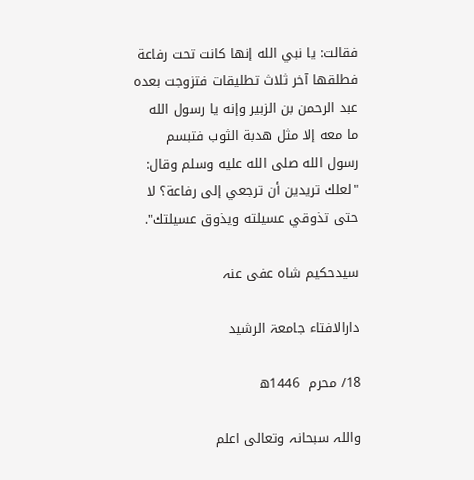فقالت: يا نبي الله إنها كانت تحت رفاعة فطلقها آخر ثلاث تطليقات فتزوجت بعده عبد الرحمن بن الزبير وإنه يا رسول الله ما معه إلا مثل هدبة الثوب فتبسم رسول الله صلى الله عليه وسلم وقال: "لعلك تريدين أن ترجعي إلى رفاعة؟ لا حتى تذوقي عسيلته ويذوق عسيلتك".

سیدحکیم شاہ عفی عنہ

دارالافتاء جامعۃ الرشید

18/ محرم  1446ھ

واللہ سبحانہ وتعالی اعلم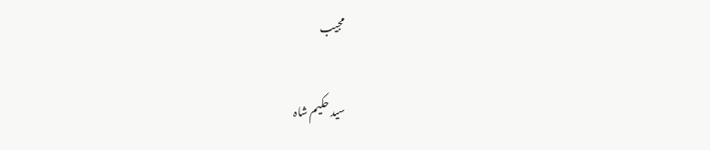مجیب

سید حکیم شاہ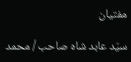مفتیان

سیّد عابد شاہ صاحب / محمد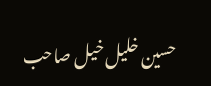حسین خلیل خیل صاحب